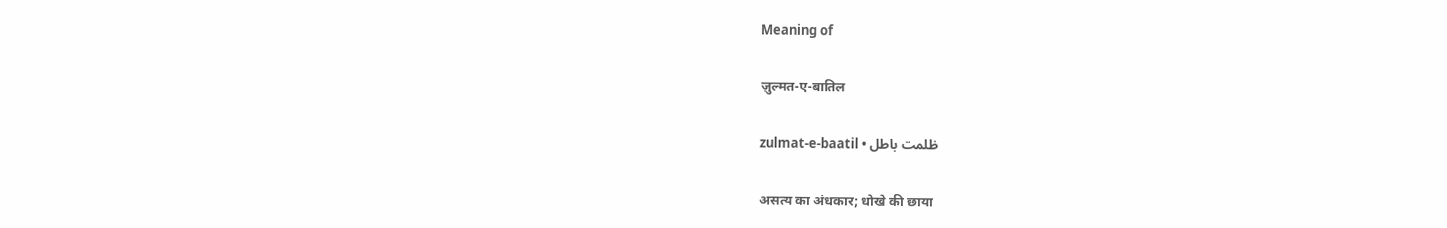Meaning of

ज़ुल्मत-ए-बातिल

zulmat-e-baatil • ظلمت باطل

असत्य का अंधकार; धोखे की छाया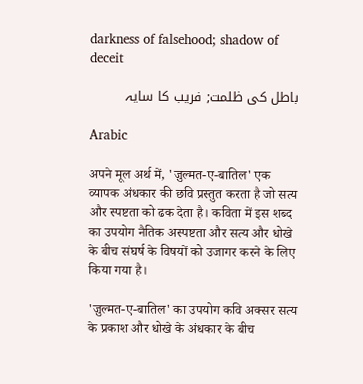darkness of falsehood; shadow of deceit

باطل کی ظلمت; فریب کا سایہ

Arabic

अपने मूल अर्थ में, 'ज़ुल्मत-ए-बातिल' एक व्यापक अंधकार की छवि प्रस्तुत करता है जो सत्य और स्पष्टता को ढक देता है। कविता में इस शब्द का उपयोग नैतिक अस्पष्टता और सत्य और धोखे के बीच संघर्ष के विषयों को उजागर करने के लिए किया गया है।

'ज़ुल्मत-ए-बातिल' का उपयोग कवि अक्सर सत्य के प्रकाश और धोखे के अंधकार के बीच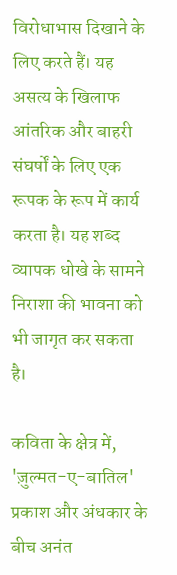विरोधाभास दिखाने के लिए करते हैं। यह असत्य के खिलाफ आंतरिक और बाहरी संघर्षों के लिए एक रूपक के रूप में कार्य करता है। यह शब्द व्यापक धोखे के सामने निराशा की भावना को भी जागृत कर सकता है।

कविता के क्षेत्र में, 'ज़ुल्मत-ए-बातिल' प्रकाश और अंधकार के बीच अनंत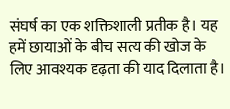संघर्ष का एक शक्तिशाली प्रतीक है। यह हमें छायाओं के बीच सत्य की खोज के लिए आवश्यक दृढ़ता की याद दिलाता है।